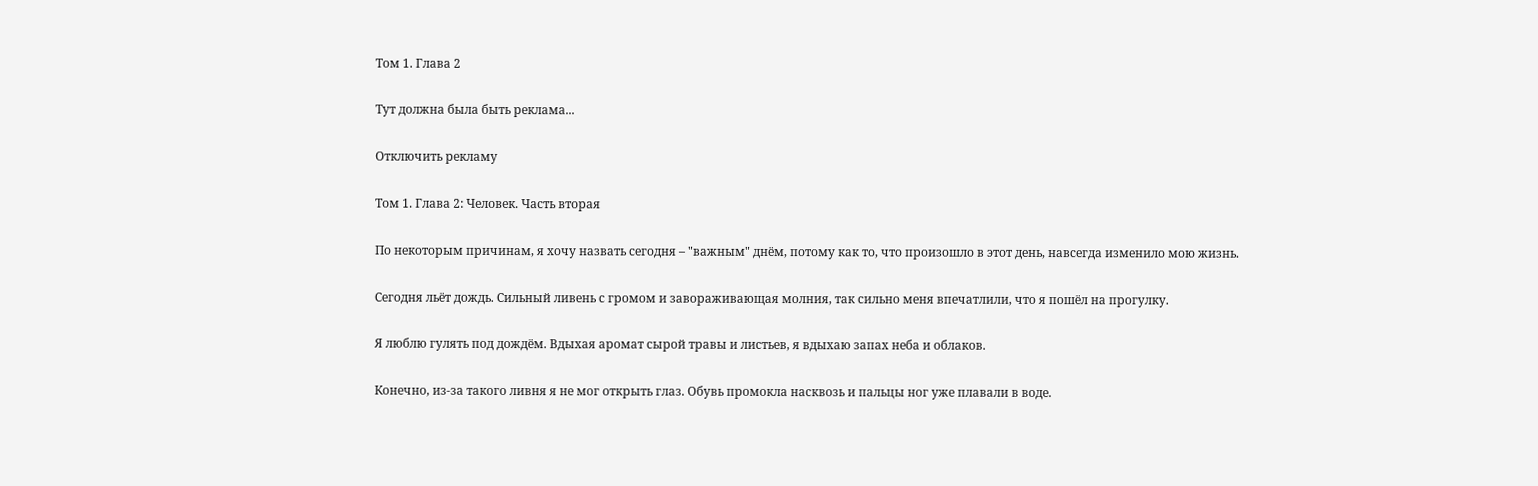Том 1. Глава 2

Тут должна была быть реклама...

Отключить рекламу

Том 1. Глава 2: Человек. Часть вторая

По некоторым причинам, я хочу назвать сегодня – "важным" днём, потому как то, что произошло в этот день, навсегда изменило мою жизнь.

Сегодня льёт дождь. Сильный ливень с громом и завораживающая молния, так сильно меня впечатлили, что я пошёл на прогулку.

Я люблю гулять под дождём. Вдыхая аромат сырой травы и листьев, я вдыхаю запах неба и облаков.

Конечно, из-за такого ливня я не мог открыть глаз. Обувь промокла насквозь и пальцы ног уже плавали в воде.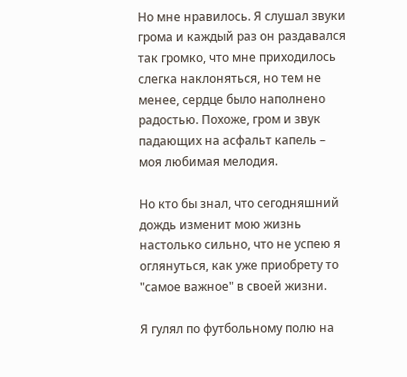Но мне нравилось. Я слушал звуки грома и каждый раз он раздавался так громко, что мне приходилось слегка наклоняться, но тем не менее, сердце было наполнено радостью. Похоже, гром и звук падающих на асфальт капель – моя любимая мелодия.

Но кто бы знал, что сегодняшний дождь изменит мою жизнь настолько сильно, что не успею я оглянуться, как уже приобрету то "самое важное" в своей жизни.

Я гулял по футбольному полю на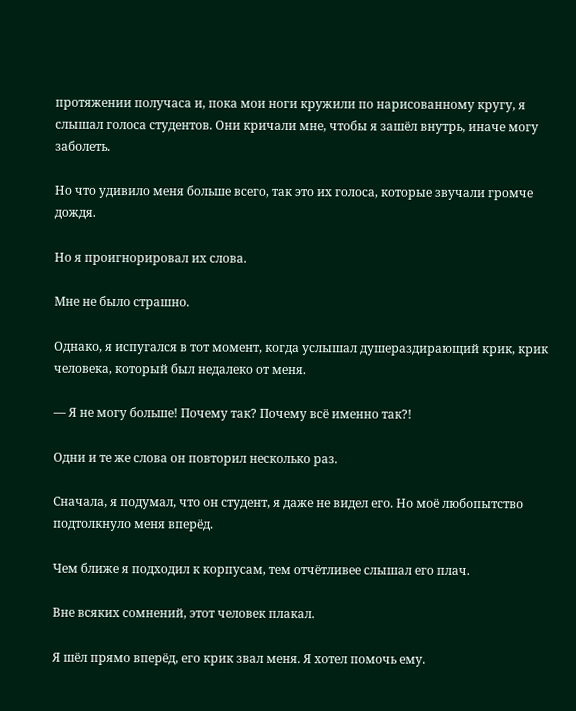протяжении получаса и, пока мои ноги кружили по нарисованному кругу, я слышал голоса студентов. Они кричали мне, чтобы я зашёл внутрь, иначе могу заболеть.

Но что удивило меня больше всего, так это их голоса, которые звучали громче дождя.

Но я проигнорировал их слова.

Мне не было страшно.

Однако, я испугался в тот момент, когда услышал душераздирающий крик, крик человека, который был недалеко от меня.

— Я не могу больше! Почему так? Почему всё именно так?!

Одни и те же слова он повторил несколько раз.

Сначала, я подумал, что он студент, я даже не видел его. Но моё любопытство подтолкнуло меня вперёд.

Чем ближе я подходил к корпусам, тем отчётливее слышал его плач.

Вне всяких сомнений, этот человек плакал.

Я шёл прямо вперёд, его крик звал меня. Я хотел помочь ему.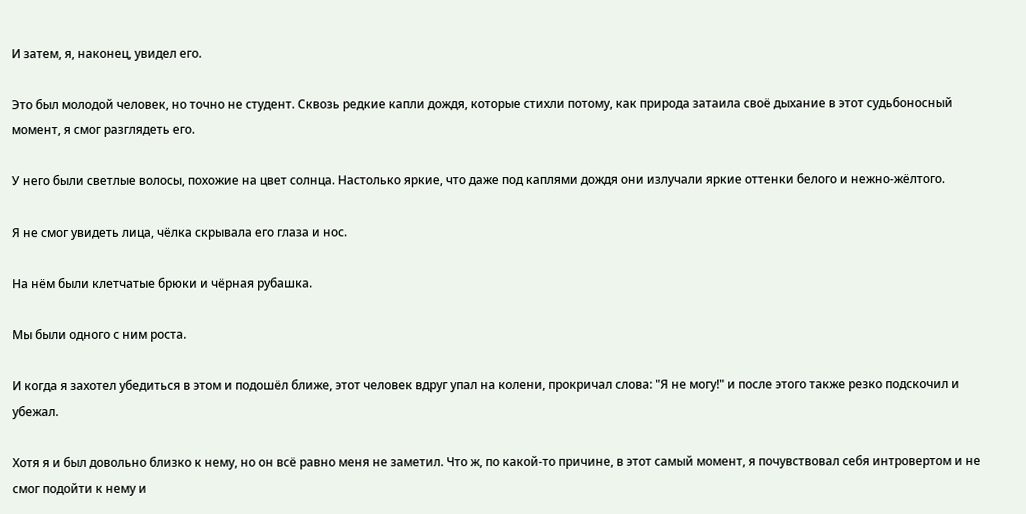И затем, я, наконец, увидел его.

Это был молодой человек, но точно не студент. Сквозь редкие капли дождя, которые стихли потому, как природа затаила своё дыхание в этот судьбоносный момент, я смог разглядеть его.

У него были светлые волосы, похожие на цвет солнца. Настолько яркие, что даже под каплями дождя они излучали яркие оттенки белого и нежно-жёлтого.

Я не смог увидеть лица, чёлка скрывала его глаза и нос.

На нём были клетчатые брюки и чёрная рубашка.

Мы были одного с ним роста.

И когда я захотел убедиться в этом и подошёл ближе, этот человек вдруг упал на колени, прокричал слова: "Я не могу!" и после этого также резко подскочил и убежал.

Хотя я и был довольно близко к нему, но он всё равно меня не заметил. Что ж, по какой-то причине, в этот самый момент, я почувствовал себя интровертом и не смог подойти к нему и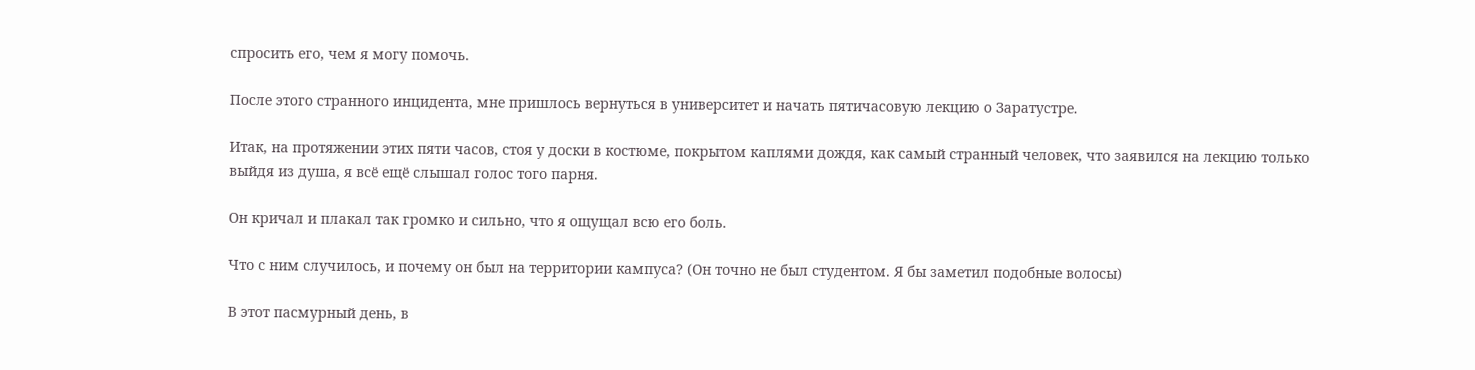спросить его, чем я могу помочь.

После этого странного инцидента, мне пришлось вернуться в университет и начать пятичасовую лекцию о Заратустре.

Итак, на протяжении этих пяти часов, стоя у доски в костюме, покрытом каплями дождя, как самый странный человек, что заявился на лекцию только выйдя из душа, я всё ещё слышал голос того парня.

Он кричал и плакал так громко и сильно, что я ощущал всю его боль.

Что с ним случилось, и почему он был на территории кампуса? (Он точно не был студентом. Я бы заметил подобные волосы)

В этот пасмурный день, в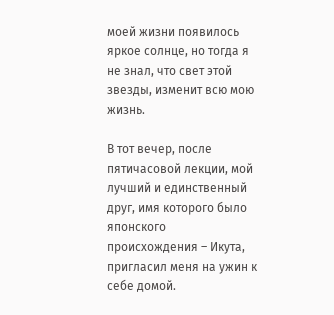моей жизни появилось яркое солнце, но тогда я не знал, что свет этой звезды, изменит всю мою жизнь.

В тот вечер, после пятичасовой лекции, мой лучший и единственный друг, имя которого было японского происхождения – Икута, пригласил меня на ужин к себе домой.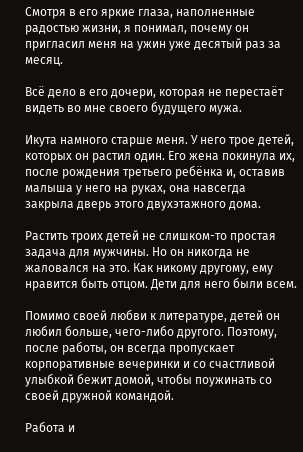Смотря в его яркие глаза, наполненные радостью жизни, я понимал, почему он пригласил меня на ужин уже десятый раз за месяц.

Всё дело в его дочери, которая не перестаёт видеть во мне своего будущего мужа.

Икута намного старше меня. У него трое детей, которых он растил один. Его жена покинула их, после рождения третьего ребёнка и, оставив малыша у него на руках, она навсегда закрыла дверь этого двухэтажного дома.

Растить троих детей не слишком-то простая задача для мужчины. Но он никогда не жаловался на это. Как никому другому, ему нравится быть отцом. Дети для него были всем.

Помимо своей любви к литературе, детей он любил больше, чего-либо другого. Поэтому, после работы, он всегда пропускает корпоративные вечеринки и со счастливой улыбкой бежит домой, чтобы поужинать со своей дружной командой.

Работа и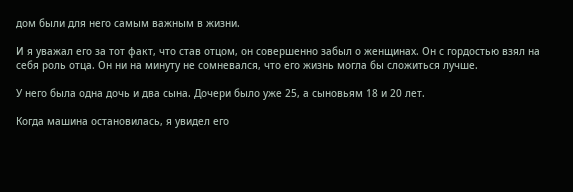дом были для него самым важным в жизни.

И я уважал его за тот факт, что став отцом, он совершенно забыл о женщинах. Он с гордостью взял на себя роль отца. Он ни на минуту не сомневался, что его жизнь могла бы сложиться лучше.

У него была одна дочь и два сына. Дочери было уже 25, а сыновьям 18 и 20 лет.

Когда машина остановилась, я увидел его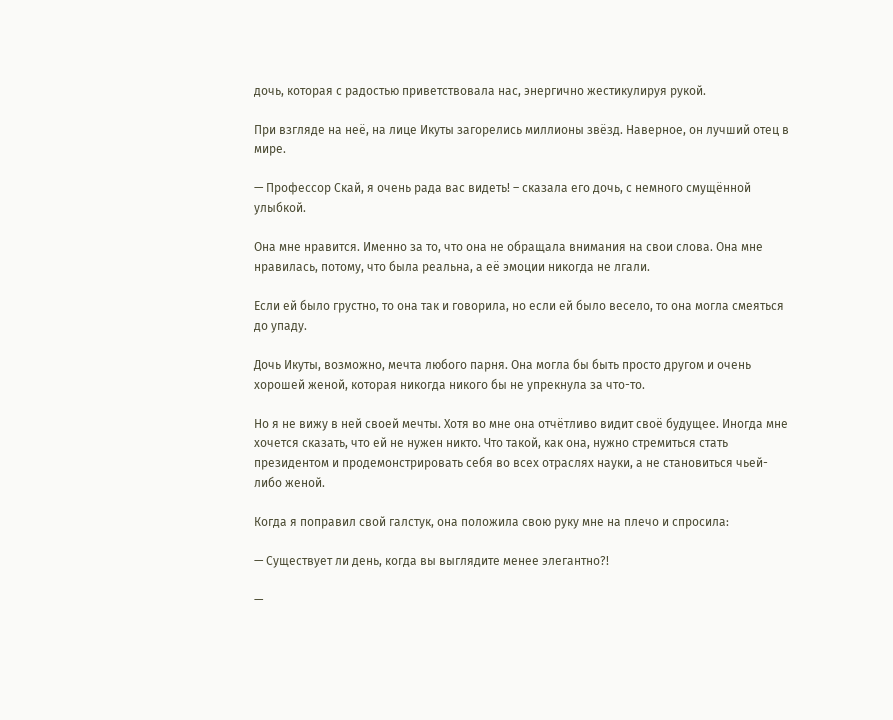дочь, которая с радостью приветствовала нас, энергично жестикулируя рукой.

При взгляде на неё, на лице Икуты загорелись миллионы звёзд. Наверное, он лучший отец в мире.

— Профессор Скай, я очень рада вас видеть! – сказала его дочь, с немного смущённой улыбкой.

Она мне нравится. Именно за то, что она не обращала внимания на свои слова. Она мне нравилась, потому, что была реальна, а её эмоции никогда не лгали.

Если ей было грустно, то она так и говорила, но если ей было весело, то она могла смеяться до упаду.

Дочь Икуты, возможно, мечта любого парня. Она могла бы быть просто другом и очень хорошей женой, которая никогда никого бы не упрекнула за что-то.

Но я не вижу в ней своей мечты. Хотя во мне она отчётливо видит своё будущее. Иногда мне хочется сказать, что ей не нужен никто. Что такой, как она, нужно стремиться стать президентом и продемонстрировать себя во всех отраслях науки, а не становиться чьей-либо женой.

Когда я поправил свой галстук, она положила свою руку мне на плечо и спросила:

— Существует ли день, когда вы выглядите менее элегантно?!

—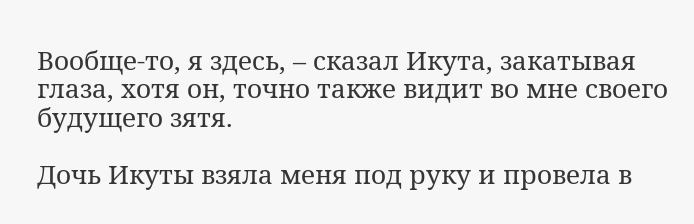Вообще-то, я здесь, – сказал Икута, закатывая глаза, хотя он, точно также видит во мне своего будущего зятя.

Дочь Икуты взяла меня под руку и провела в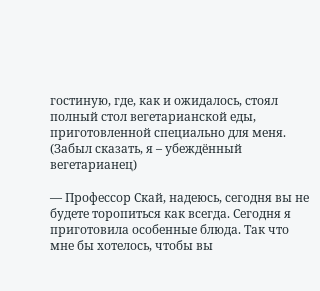гостиную, где, как и ожидалось, стоял полный стол вегетарианской еды, приготовленной специально для меня. (Забыл сказать, я – убеждённый вегетарианец)

— Профессор Скай, надеюсь, сегодня вы не будете торопиться как всегда. Сегодня я приготовила особенные блюда. Так что мне бы хотелось, чтобы вы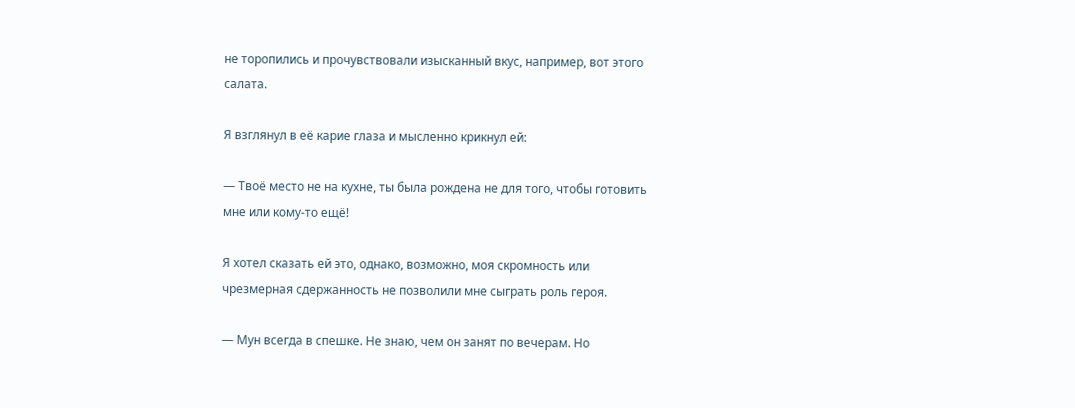не торопились и прочувствовали изысканный вкус, например, вот этого салата.

Я взглянул в её карие глаза и мысленно крикнул ей:

— Твоё место не на кухне, ты была рождена не для того, чтобы готовить мне или кому-то ещё!

Я хотел сказать ей это, однако, возможно, моя скромность или чрезмерная сдержанность не позволили мне сыграть роль героя.

— Мун всегда в спешке. Не знаю, чем он занят по вечерам. Но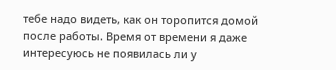тебе надо видеть, как он торопится домой после работы. Время от времени я даже интересуюсь не появилась ли у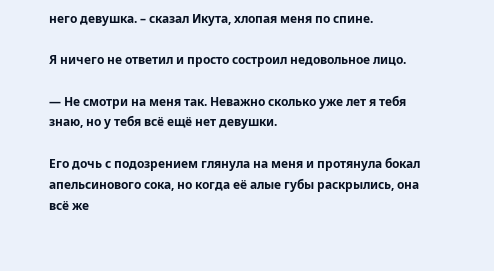него девушка. – сказал Икута, хлопая меня по спине.

Я ничего не ответил и просто состроил недовольное лицо.

— Не смотри на меня так. Неважно сколько уже лет я тебя знаю, но у тебя всё ещё нет девушки.

Его дочь с подозрением глянула на меня и протянула бокал апельсинового сока, но когда её алые губы раскрылись, она всё же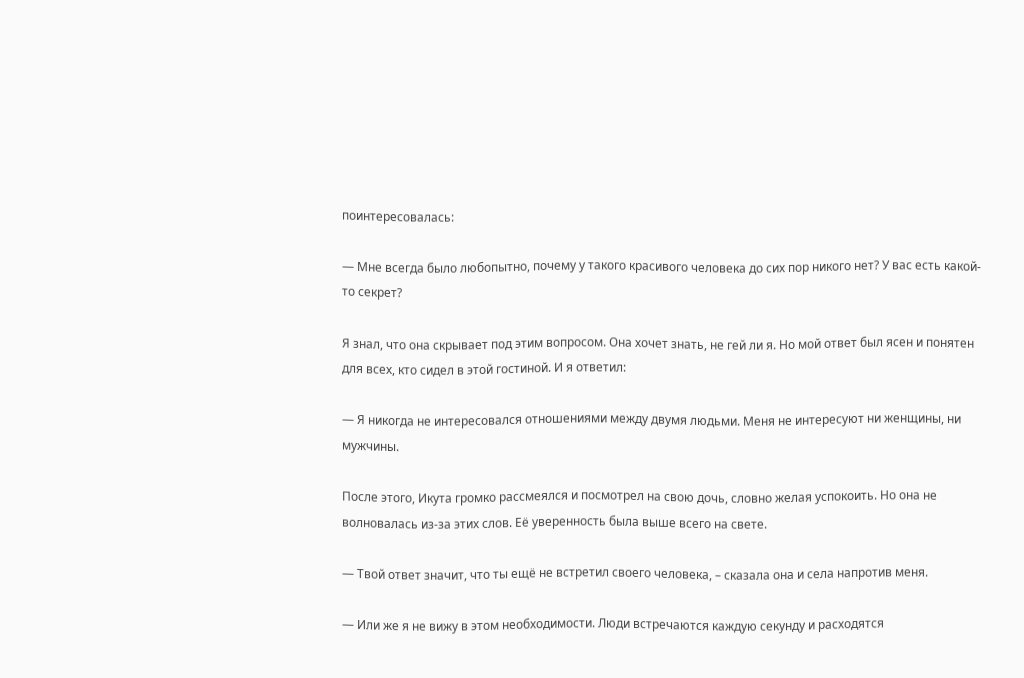поинтересовалась:

— Мне всегда было любопытно, почему у такого красивого человека до сих пор никого нет? У вас есть какой-то секрет?

Я знал, что она скрывает под этим вопросом. Она хочет знать, не гей ли я. Но мой ответ был ясен и понятен для всех, кто сидел в этой гостиной. И я ответил:

— Я никогда не интересовался отношениями между двумя людьми. Меня не интересуют ни женщины, ни мужчины.

После этого, Икута громко рассмеялся и посмотрел на свою дочь, словно желая успокоить. Но она не волновалась из-за этих слов. Её уверенность была выше всего на свете.

— Твой ответ значит, что ты ещё не встретил своего человека, – сказала она и села напротив меня.

— Или же я не вижу в этом необходимости. Люди встречаются каждую секунду и расходятся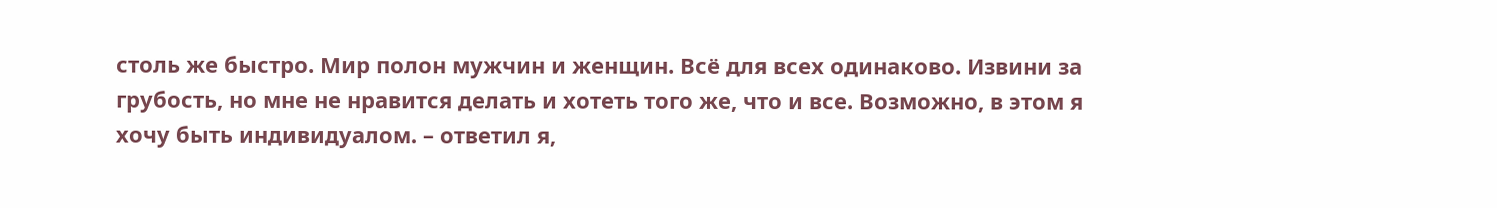столь же быстро. Мир полон мужчин и женщин. Всё для всех одинаково. Извини за грубость, но мне не нравится делать и хотеть того же, что и все. Возможно, в этом я хочу быть индивидуалом. – ответил я,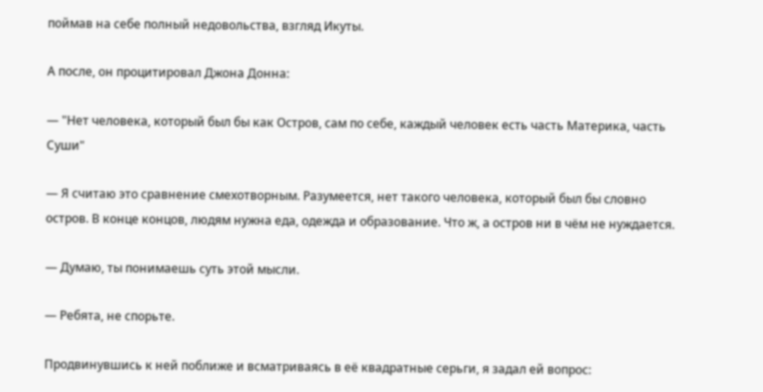поймав на себе полный недовольства, взгляд Икуты.

А после, он процитировал Джона Донна:

— "Нет человека, который был бы как Остров, сам по себе, каждый человек есть часть Материка, часть Суши"

— Я считаю это сравнение смехотворным. Разумеется, нет такого человека, который был бы словно остров. В конце концов, людям нужна еда, одежда и образование. Что ж, а остров ни в чём не нуждается.

— Думаю, ты понимаешь суть этой мысли.

— Ребята, не спорьте.

Продвинувшись к ней поближе и всматриваясь в её квадратные серьги, я задал ей вопрос: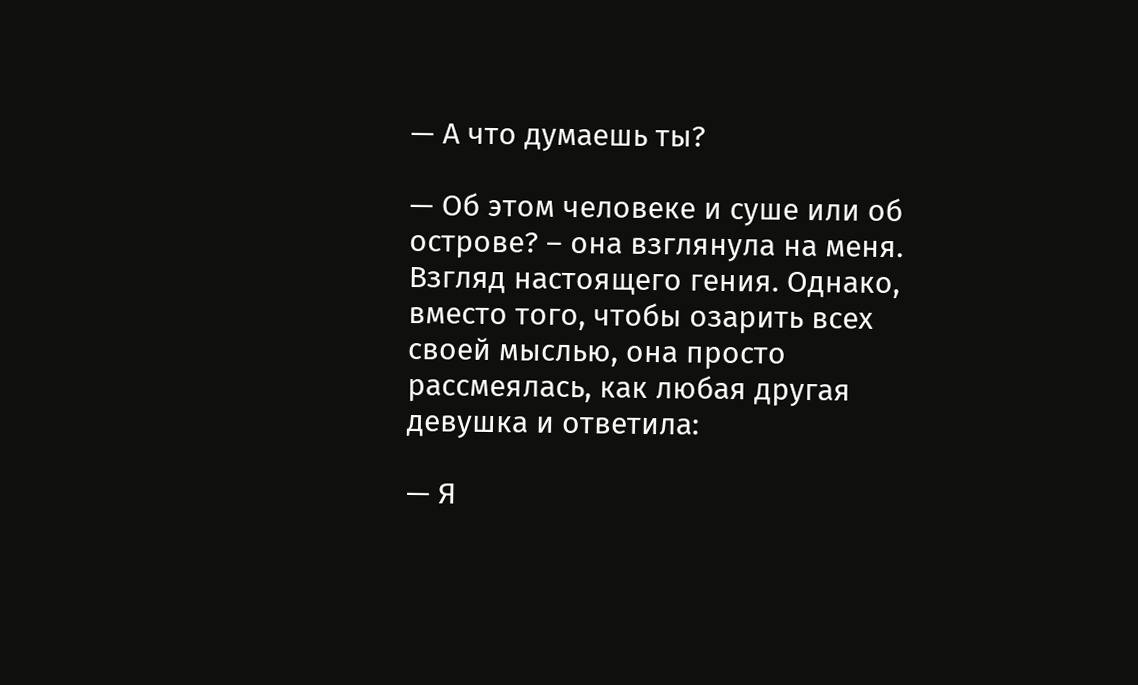— А что думаешь ты?

— Об этом человеке и суше или об острове? – она взглянула на меня. Взгляд настоящего гения. Однако, вместо того, чтобы озарить всех своей мыслью, она просто рассмеялась, как любая другая девушка и ответила:

— Я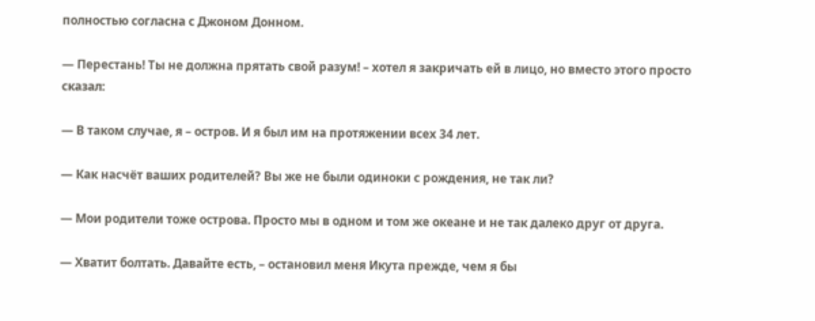полностью согласна с Джоном Донном.

— Перестань! Ты не должна прятать свой разум! – хотел я закричать ей в лицо, но вместо этого просто сказал:

— В таком случае, я – остров. И я был им на протяжении всех 34 лет.

— Как насчёт ваших родителей? Вы же не были одиноки с рождения, не так ли?

— Мои родители тоже острова. Просто мы в одном и том же океане и не так далеко друг от друга.

— Хватит болтать. Давайте есть, – остановил меня Икута прежде, чем я бы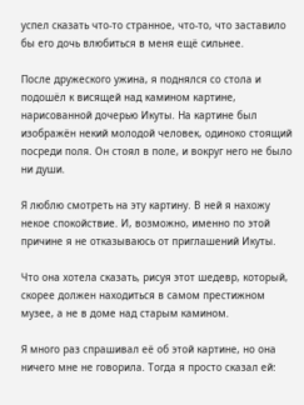успел сказать что-то странное, что-то, что заставило бы его дочь влюбиться в меня ещё сильнее.

После дружеского ужина, я поднялся со стола и подошёл к висящей над камином картине, нарисованной дочерью Икуты. На картине был изображён некий молодой человек, одиноко стоящий посреди поля. Он стоял в поле, и вокруг него не было ни души.

Я люблю смотреть на эту картину. В ней я нахожу некое спокойствие. И, возможно, именно по этой причине я не отказываюсь от приглашений Икуты.

Что она хотела сказать, рисуя этот шедевр, который, скорее должен находиться в самом престижном музее, а не в доме над старым камином.

Я много раз спрашивал её об этой картине, но она ничего мне не говорила. Тогда я просто сказал ей: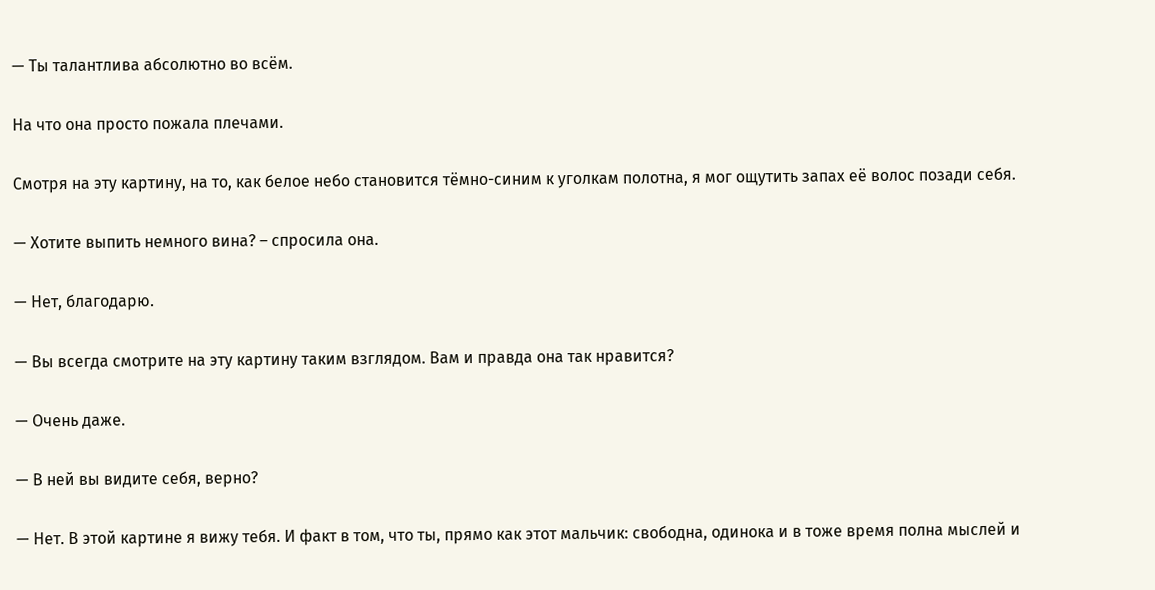— Ты талантлива абсолютно во всём.

На что она просто пожала плечами.

Смотря на эту картину, на то, как белое небо становится тёмно-синим к уголкам полотна, я мог ощутить запах её волос позади себя.

— Хотите выпить немного вина? – спросила она.

— Нет, благодарю.

— Вы всегда смотрите на эту картину таким взглядом. Вам и правда она так нравится?

— Очень даже.

— В ней вы видите себя, верно?

— Нет. В этой картине я вижу тебя. И факт в том, что ты, прямо как этот мальчик: свободна, одинока и в тоже время полна мыслей и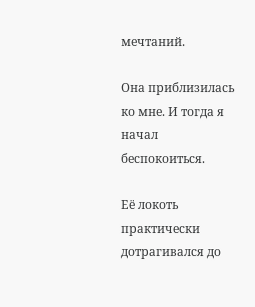мечтаний.

Она приблизилась ко мне. И тогда я начал беспокоиться.

Её локоть практически дотрагивался до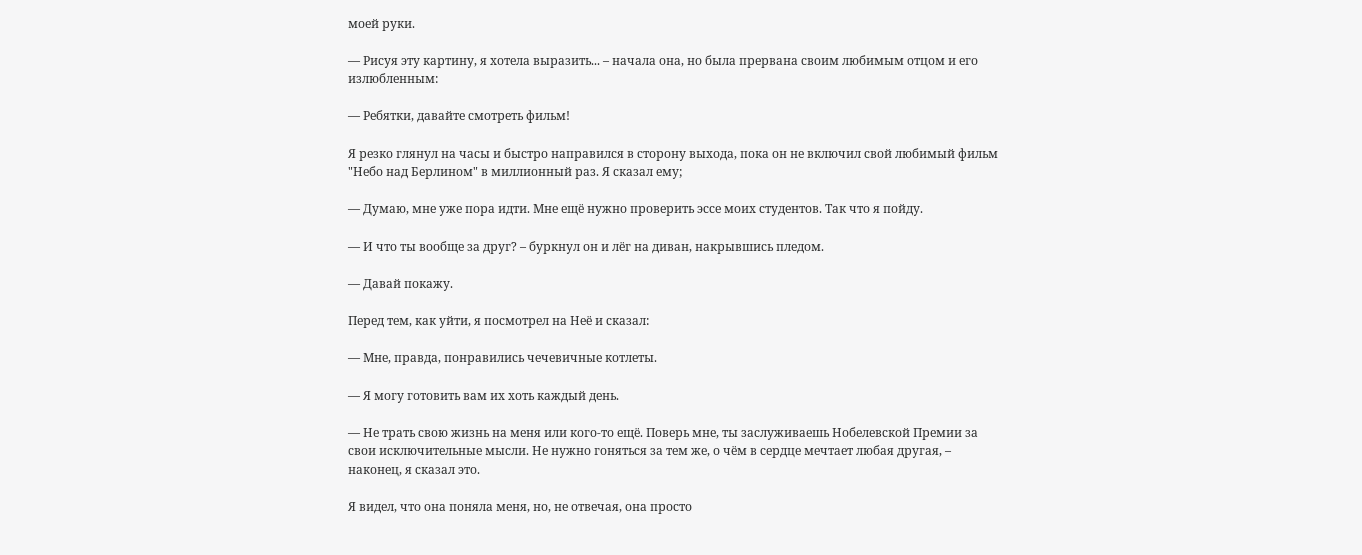моей руки.

— Рисуя эту картину, я хотела выразить... – начала она, но была прервана своим любимым отцом и его излюбленным:

— Ребятки, давайте смотреть фильм!

Я резко глянул на часы и быстро направился в сторону выхода, пока он не включил свой любимый фильм "Небо над Берлином" в миллионный раз. Я сказал ему;

— Думаю, мне уже пора идти. Мне ещё нужно проверить эссе моих студентов. Так что я пойду.

— И что ты вообще за друг? – буркнул он и лёг на диван, накрывшись пледом.

— Давай покажу.

Перед тем, как уйти, я посмотрел на Неё и сказал:

— Мне, правда, понравились чечевичные котлеты.

— Я могу готовить вам их хоть каждый день.

— Не трать свою жизнь на меня или кого-то ещё. Поверь мне, ты заслуживаешь Нобелевской Премии за свои исключительные мысли. Не нужно гоняться за тем же, о чём в сердце мечтает любая другая, – наконец, я сказал это.

Я видел, что она поняла меня, но, не отвечая, она просто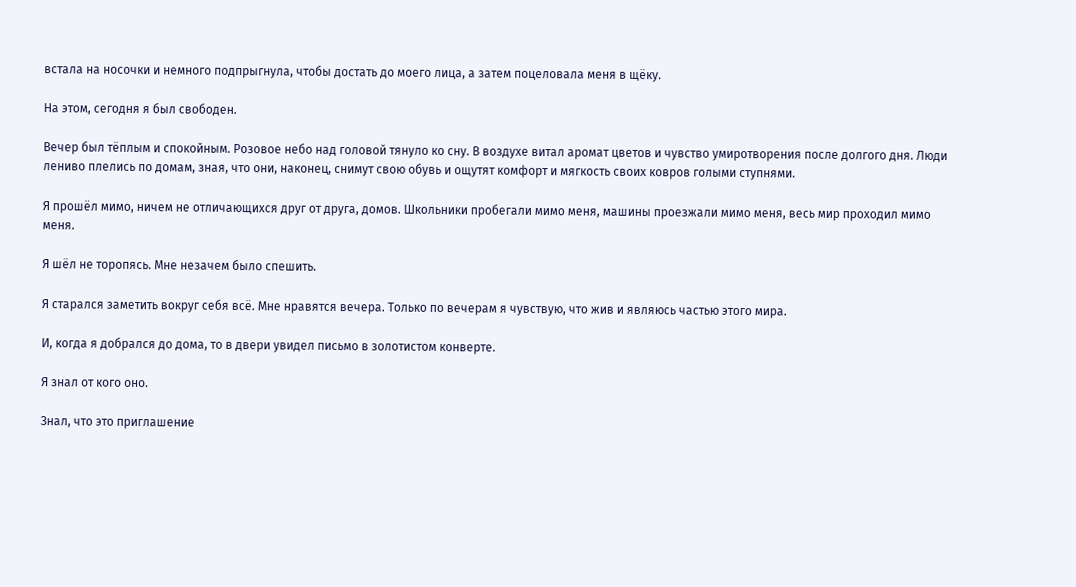встала на носочки и немного подпрыгнула, чтобы достать до моего лица, а затем поцеловала меня в щёку.

На этом, сегодня я был свободен.

Вечер был тёплым и спокойным. Розовое небо над головой тянуло ко сну. В воздухе витал аромат цветов и чувство умиротворения после долгого дня. Люди лениво плелись по домам, зная, что они, наконец, снимут свою обувь и ощутят комфорт и мягкость своих ковров голыми ступнями.

Я прошёл мимо, ничем не отличающихся друг от друга, домов. Школьники пробегали мимо меня, машины проезжали мимо меня, весь мир проходил мимо меня.

Я шёл не торопясь. Мне незачем было спешить.

Я старался заметить вокруг себя всё. Мне нравятся вечера. Только по вечерам я чувствую, что жив и являюсь частью этого мира.

И, когда я добрался до дома, то в двери увидел письмо в золотистом конверте.

Я знал от кого оно.

Знал, что это приглашение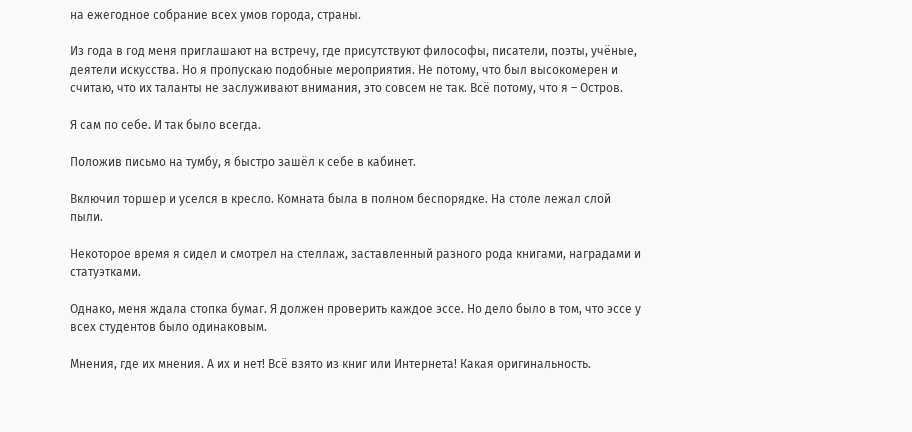на ежегодное собрание всех умов города, страны.

Из года в год меня приглашают на встречу, где присутствуют философы, писатели, поэты, учёные, деятели искусства. Но я пропускаю подобные мероприятия. Не потому, что был высокомерен и считаю, что их таланты не заслуживают внимания, это совсем не так. Всё потому, что я – Остров.

Я сам по себе. И так было всегда.

Положив письмо на тумбу, я быстро зашёл к себе в кабинет.

Включил торшер и уселся в кресло. Комната была в полном беспорядке. На столе лежал слой пыли.

Некоторое время я сидел и смотрел на стеллаж, заставленный разного рода книгами, наградами и статуэтками.

Однако, меня ждала стопка бумаг. Я должен проверить каждое эссе. Но дело было в том, что эссе у всех студентов было одинаковым.

Мнения, где их мнения. А их и нет! Всё взято из книг или Интернета! Какая оригинальность.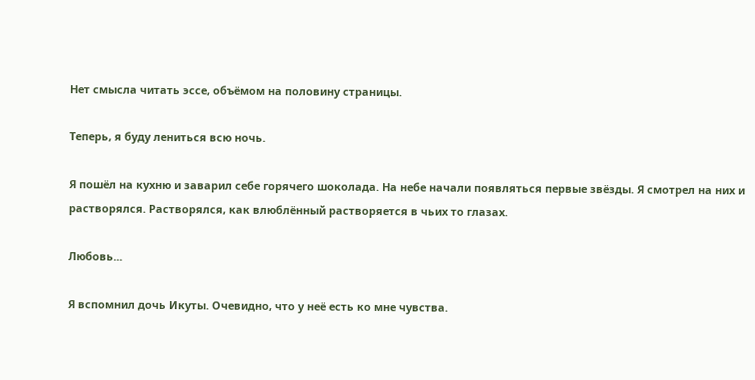Нет смысла читать эссе, объёмом на половину страницы.

Теперь, я буду лениться всю ночь.

Я пошёл на кухню и заварил себе горячего шоколада. На небе начали появляться первые звёзды. Я смотрел на них и растворялся. Растворялся, как влюблённый растворяется в чьих то глазах.

Любовь...

Я вспомнил дочь Икуты. Очевидно, что у неё есть ко мне чувства.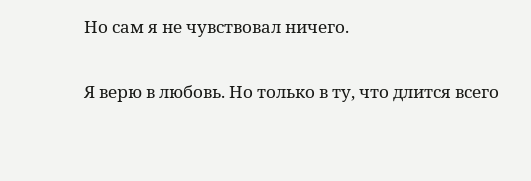Но сам я не чувствовал ничего.

Я верю в любовь. Но только в ту, что длится всего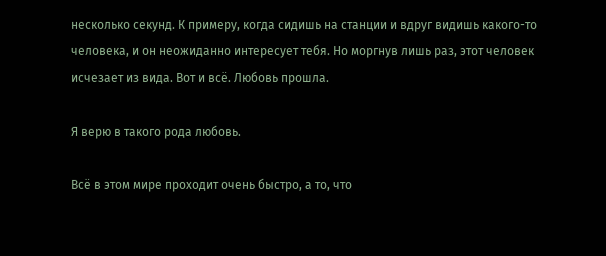несколько секунд. К примеру, когда сидишь на станции и вдруг видишь какого-то человека, и он неожиданно интересует тебя. Но моргнув лишь раз, этот человек исчезает из вида. Вот и всё. Любовь прошла.

Я верю в такого рода любовь.

Всё в этом мире проходит очень быстро, а то, что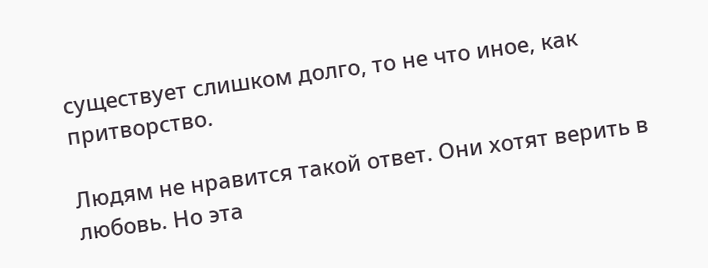существует слишком долго, то не что иное, как притворство.

Людям не нравится такой ответ. Они хотят верить в любовь. Но эта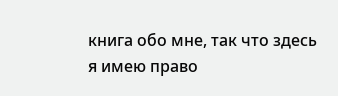книга обо мне, так что здесь я имею право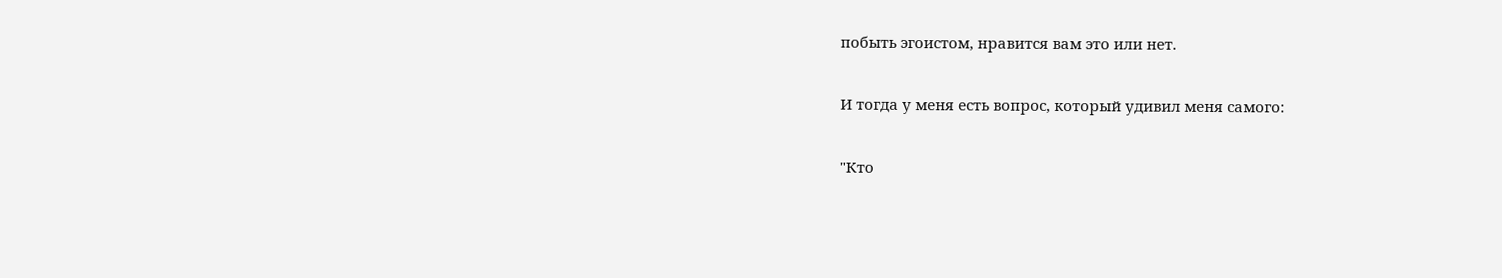побыть эгоистом, нравится вам это или нет.

И тогда у меня есть вопрос, который удивил меня самого:

"Кто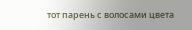тот парень с волосами цвета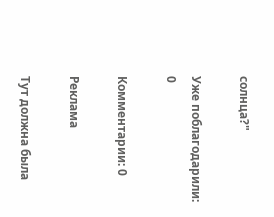солнца?"

Уже поблагодарили: 0

Комментарии: 0

Реклама

Тут должна была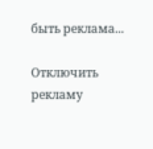быть реклама...

Отключить рекламу